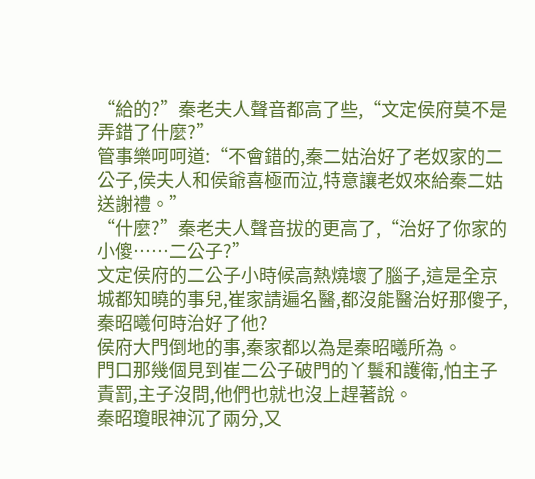“給的?”秦老夫人聲音都高了些,“文定侯府莫不是弄錯了什麼?”
管事樂呵呵道:“不會錯的,秦二姑治好了老奴家的二公子,侯夫人和侯爺喜極而泣,特意讓老奴來給秦二姑送謝禮。”
“什麼?”秦老夫人聲音拔的更高了,“治好了你家的小傻……二公子?”
文定侯府的二公子小時候高熱燒壞了腦子,這是全京城都知曉的事兒,崔家請遍名醫,都沒能醫治好那傻子,秦昭曦何時治好了他?
侯府大門倒地的事,秦家都以為是秦昭曦所為。
門口那幾個見到崔二公子破門的丫鬟和護衛,怕主子責罰,主子沒問,他們也就也沒上趕著說。
秦昭瓊眼神沉了兩分,又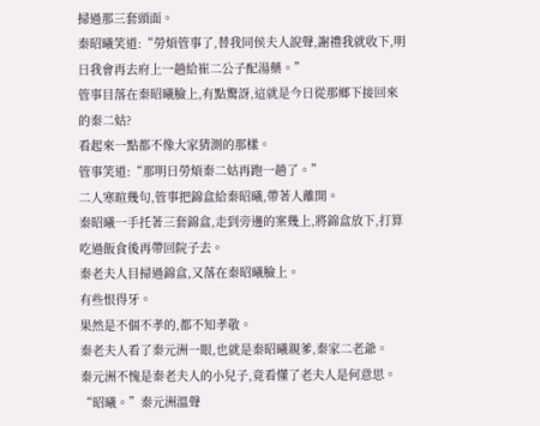掃過那三套頭面。
秦昭曦笑道:“勞煩管事了,替我同侯夫人說聲,謝禮我就收下,明日我會再去府上一趟給崔二公子配湯藥。”
管事目落在秦昭曦臉上,有點驚訝,這就是今日從那鄉下接回來的秦二姑?
看起來一點都不像大家猜測的那樣。
管事笑道:“那明日勞煩秦二姑再跑一趟了。”
二人寒暄幾句,管事把錦盒給秦昭曦,帶著人離開。
秦昭曦一手托著三套錦盒,走到旁邊的案幾上,將錦盒放下,打算吃過飯食後再帶回院子去。
秦老夫人目掃過錦盒,又落在秦昭曦臉上。
有些恨得牙。
果然是不個不孝的,都不知孝敬。
秦老夫人看了秦元洲一眼,也就是秦昭曦親爹,秦家二老爺。
秦元洲不愧是秦老夫人的小兒子,竟看懂了老夫人是何意思。
“昭曦。”秦元洲溫聲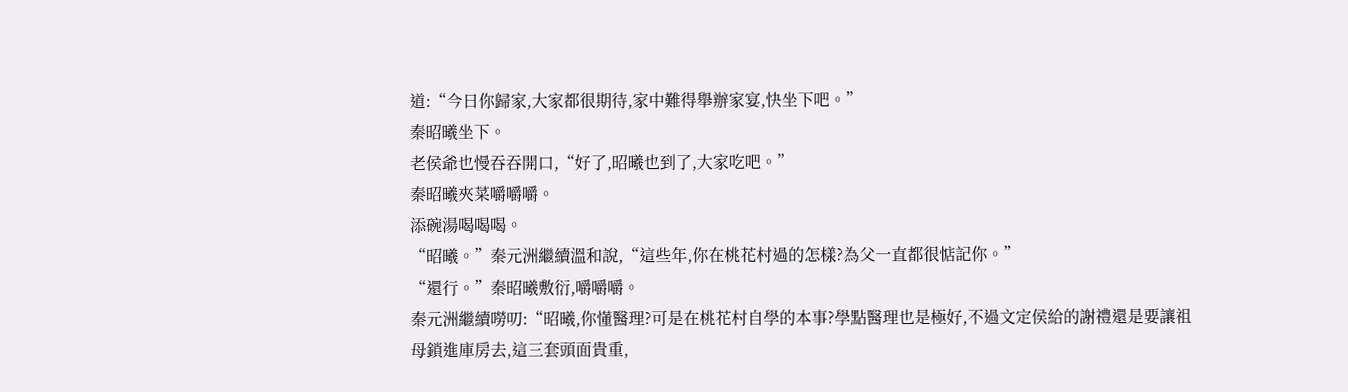道:“今日你歸家,大家都很期待,家中難得舉辦家宴,快坐下吧。”
秦昭曦坐下。
老侯爺也慢吞吞開口,“好了,昭曦也到了,大家吃吧。”
秦昭曦夾菜嚼嚼嚼。
添碗湯喝喝喝。
“昭曦。”秦元洲繼續溫和說,“這些年,你在桃花村過的怎樣?為父一直都很惦記你。”
“還行。”秦昭曦敷衍,嚼嚼嚼。
秦元洲繼續嘮叨:“昭曦,你懂醫理?可是在桃花村自學的本事?學點醫理也是極好,不過文定侯給的謝禮還是要讓祖母鎖進庫房去,這三套頭面貴重,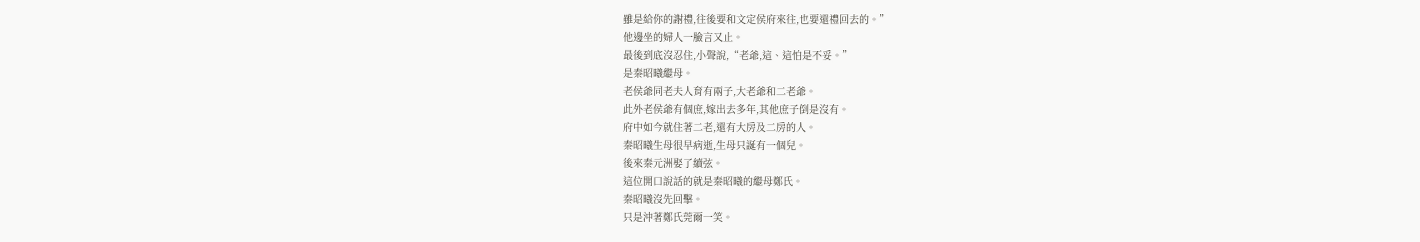雖是給你的謝禮,往後要和文定侯府來往,也要還禮回去的。”
他邊坐的婦人一臉言又止。
最後到底沒忍住,小聲說,“老爺,這、這怕是不妥。”
是秦昭曦繼母。
老侯爺同老夫人育有兩子,大老爺和二老爺。
此外老侯爺有個庶,嫁出去多年,其他庶子倒是沒有。
府中如今就住著二老,還有大房及二房的人。
秦昭曦生母很早病逝,生母只誕有一個兒。
後來秦元洲娶了續弦。
這位開口說話的就是秦昭曦的繼母鄭氏。
秦昭曦沒先回擊。
只是沖著鄭氏莞爾一笑。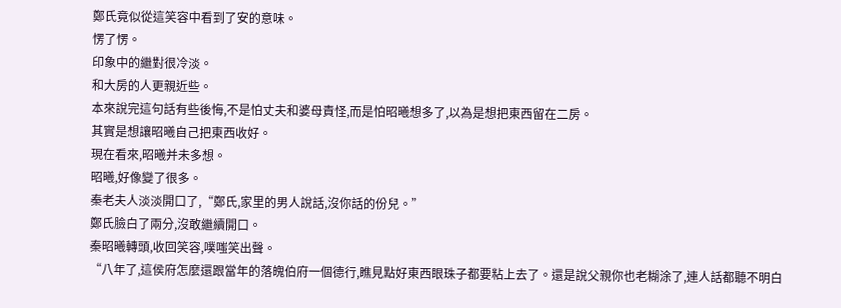鄭氏竟似從這笑容中看到了安的意味。
愣了愣。
印象中的繼對很冷淡。
和大房的人更親近些。
本來說完這句話有些後悔,不是怕丈夫和婆母責怪,而是怕昭曦想多了,以為是想把東西留在二房。
其實是想讓昭曦自己把東西收好。
現在看來,昭曦并未多想。
昭曦,好像變了很多。
秦老夫人淡淡開口了,“鄭氏,家里的男人說話,沒你話的份兒。”
鄭氏臉白了兩分,沒敢繼續開口。
秦昭曦轉頭,收回笑容,噗嗤笑出聲。
“八年了,這侯府怎麼還跟當年的落魄伯府一個德行,瞧見點好東西眼珠子都要粘上去了。還是說父親你也老糊涂了,連人話都聽不明白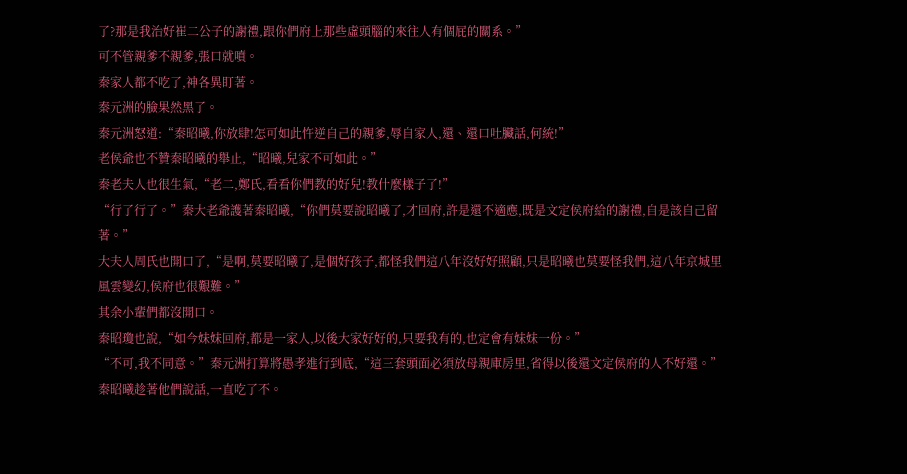了?那是我治好崔二公子的謝禮,跟你們府上那些虛頭腦的來往人有個屁的關系。”
可不管親爹不親爹,張口就噴。
秦家人都不吃了,神各異盯著。
秦元洲的臉果然黑了。
秦元洲怒道:“秦昭曦,你放肆!怎可如此忤逆自己的親爹,辱自家人,還、還口吐臟話,何統!”
老侯爺也不贊秦昭曦的舉止,“昭曦,兒家不可如此。”
秦老夫人也很生氣,“老二,鄭氏,看看你們教的好兒!教什麼樣子了!”
“行了行了。”秦大老爺護著秦昭曦,“你們莫要說昭曦了,才回府,許是還不適應,既是文定侯府給的謝禮,自是該自己留著。”
大夫人周氏也開口了,“是啊,莫要昭曦了,是個好孩子,都怪我們這八年沒好好照顧,只是昭曦也莫要怪我們,這八年京城里風雲變幻,侯府也很艱難。”
其余小輩們都沒開口。
秦昭瓊也說,“如今妹妹回府,都是一家人,以後大家好好的,只要我有的,也定會有妹妹一份。”
“不可,我不同意。”秦元洲打算將愚孝進行到底,“這三套頭面必須放母親庫房里,省得以後還文定侯府的人不好還。”
秦昭曦趁著他們說話,一直吃了不。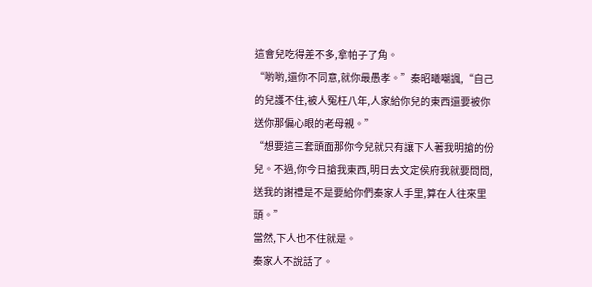這會兒吃得差不多,拿帕子了角。
“喲喲,還你不同意,就你最愚孝。”秦昭曦嘲諷,“自己的兒護不住,被人冤枉八年,人家給你兒的東西還要被你送你那偏心眼的老母親。”
“想要這三套頭面那你今兒就只有讓下人著我明搶的份兒。不過,你今日搶我東西,明日去文定侯府我就要問問,送我的謝禮是不是要給你們秦家人手里,算在人往來里頭。”
當然,下人也不住就是。
秦家人不說話了。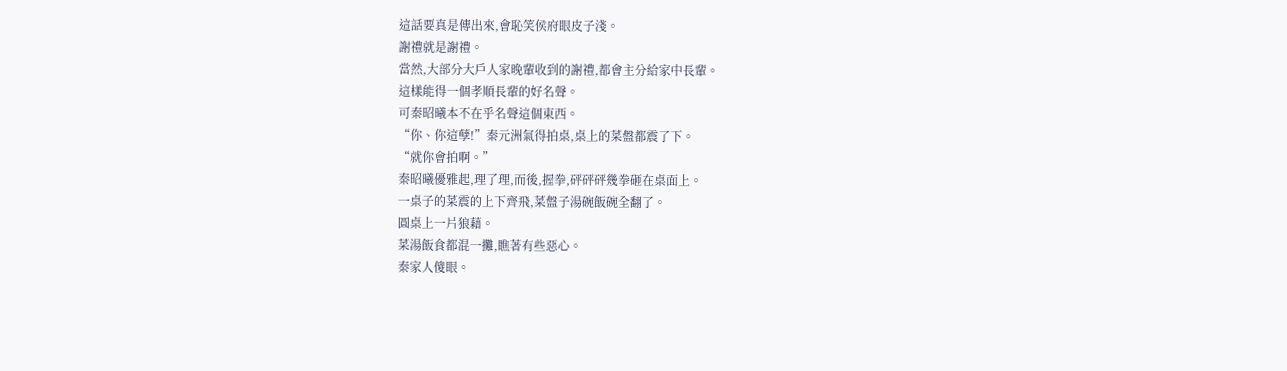這話要真是傳出來,會恥笑侯府眼皮子淺。
謝禮就是謝禮。
當然,大部分大戶人家晚輩收到的謝禮,都會主分給家中長輩。
這樣能得一個孝順長輩的好名聲。
可秦昭曦本不在乎名聲這個東西。
“你、你這孽!”秦元洲氣得拍桌,桌上的菜盤都震了下。
“就你會拍啊。”
秦昭曦優雅起,理了理,而後,握拳,砰砰砰幾拳砸在桌面上。
一桌子的菜震的上下齊飛,菜盤子湯碗飯碗全翻了。
圓桌上一片狼藉。
菜湯飯食都混一攤,瞧著有些惡心。
秦家人傻眼。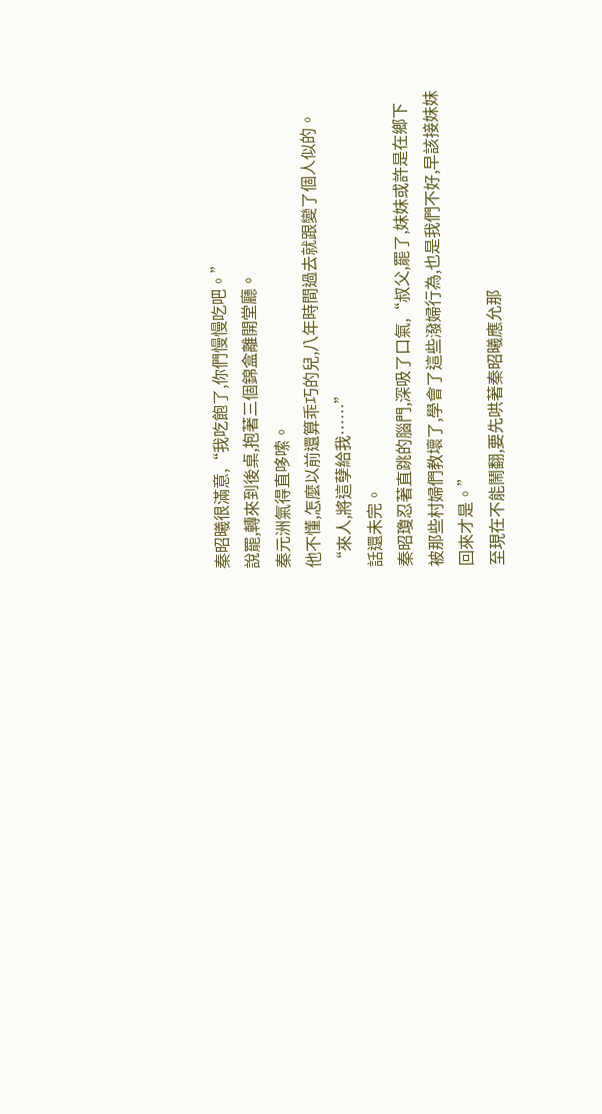秦昭曦很滿意,“我吃飽了,你們慢慢吃吧。”
說罷,轉來到後桌,抱著三個錦盒離開堂廳。
秦元洲氣得直哆嗦。
他不懂,怎麼以前還算乖巧的兒,八年時間過去就跟變了個人似的。
“來人,將這孽給我……”
話還未完。
秦昭瓊忍著直跳的腦門,深吸了口氣,“叔父,罷了,妹妹或許是在鄉下被那些村婦們教壞了,學會了這些潑婦行為,也是我們不好,早該接妹妹回來才是。”
至現在不能鬧翻,要先哄著秦昭曦應允那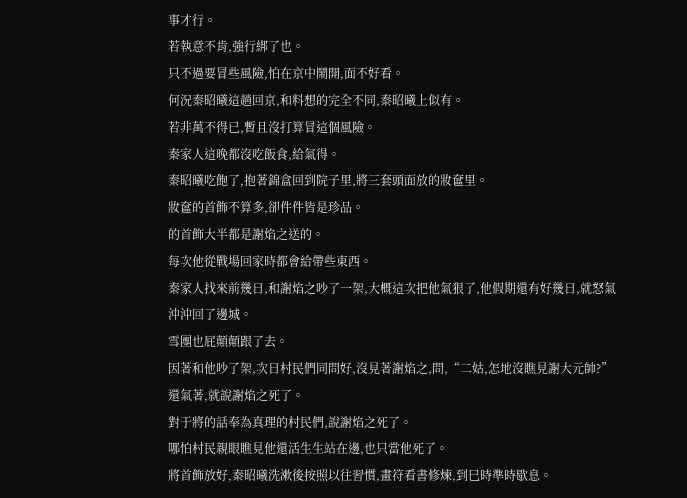事才行。
若執意不肯,強行綁了也。
只不過要冒些風險,怕在京中鬧開,面不好看。
何況秦昭曦這趟回京,和料想的完全不同,秦昭曦上似有。
若非萬不得已,暫且沒打算冒這個風險。
秦家人這晚都沒吃飯食,給氣得。
秦昭曦吃飽了,抱著錦盒回到院子里,將三套頭面放的妝奩里。
妝奩的首飾不算多,卻件件皆是珍品。
的首飾大半都是謝焰之送的。
每次他從戰場回家時都會給帶些東西。
秦家人找來前幾日,和謝焰之吵了一架,大概這次把他氣狠了,他假期還有好幾日,就怒氣沖沖回了邊城。
雪團也屁顛顛跟了去。
因著和他吵了架,次日村民們同問好,沒見著謝焰之,問,“二姑,怎地沒瞧見謝大元帥?”
還氣著,就說謝焰之死了。
對于將的話奉為真理的村民們,說謝焰之死了。
哪怕村民親眼瞧見他還活生生站在邊,也只當他死了。
將首飾放好,秦昭曦洗漱後按照以往習慣,畫符看書修煉,到巳時準時歇息。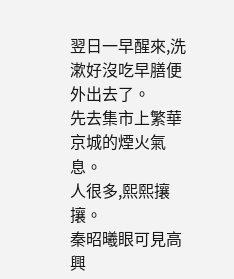翌日一早醒來,洗漱好沒吃早膳便外出去了。
先去集市上繁華京城的煙火氣息。
人很多,熙熙攘攘。
秦昭曦眼可見高興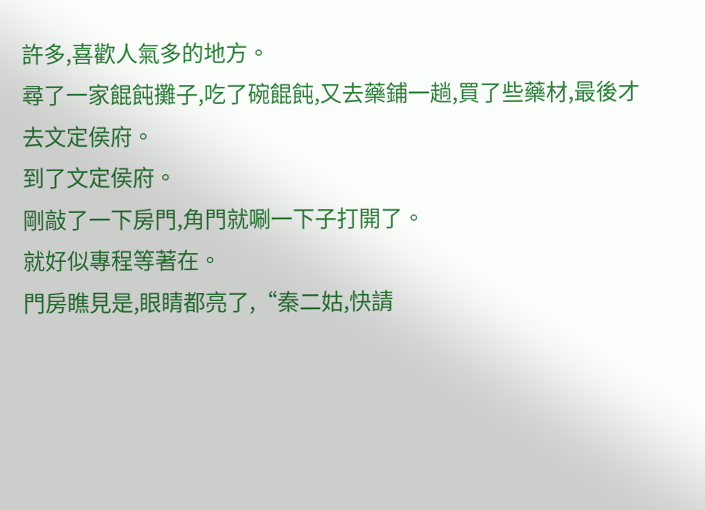許多,喜歡人氣多的地方。
尋了一家餛飩攤子,吃了碗餛飩,又去藥鋪一趟,買了些藥材,最後才去文定侯府。
到了文定侯府。
剛敲了一下房門,角門就唰一下子打開了。
就好似專程等著在。
門房瞧見是,眼睛都亮了,“秦二姑,快請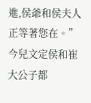進,侯爺和侯夫人正等著您在。”
今兒文定侯和崔大公子都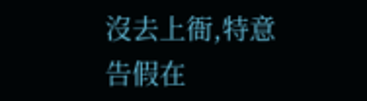沒去上衙,特意告假在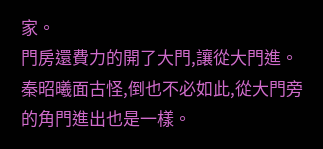家。
門房還費力的開了大門,讓從大門進。
秦昭曦面古怪,倒也不必如此,從大門旁的角門進出也是一樣。